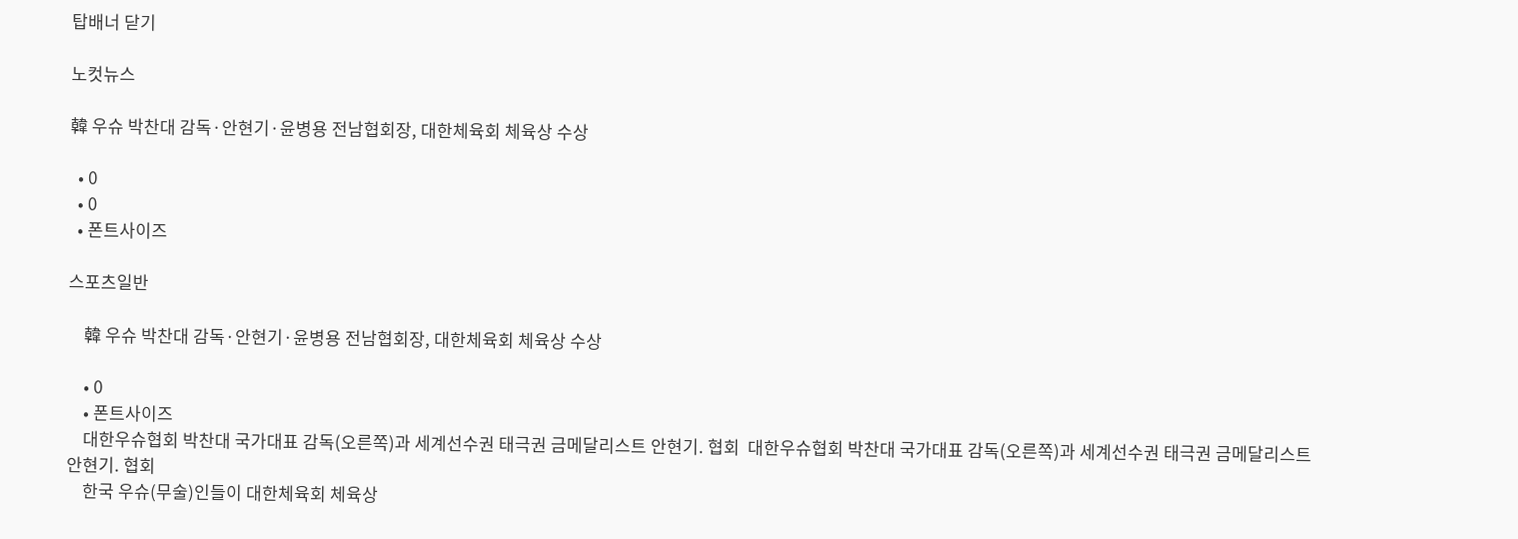탑배너 닫기

노컷뉴스

韓 우슈 박찬대 감독·안현기·윤병용 전남협회장, 대한체육회 체육상 수상

  • 0
  • 0
  • 폰트사이즈

스포츠일반

    韓 우슈 박찬대 감독·안현기·윤병용 전남협회장, 대한체육회 체육상 수상

    • 0
    • 폰트사이즈
    대한우슈협회 박찬대 국가대표 감독(오른쪽)과 세계선수권 태극권 금메달리스트 안현기. 협회  대한우슈협회 박찬대 국가대표 감독(오른쪽)과 세계선수권 태극권 금메달리스트 안현기. 협회
    한국 우슈(무술)인들이 대한체육회 체육상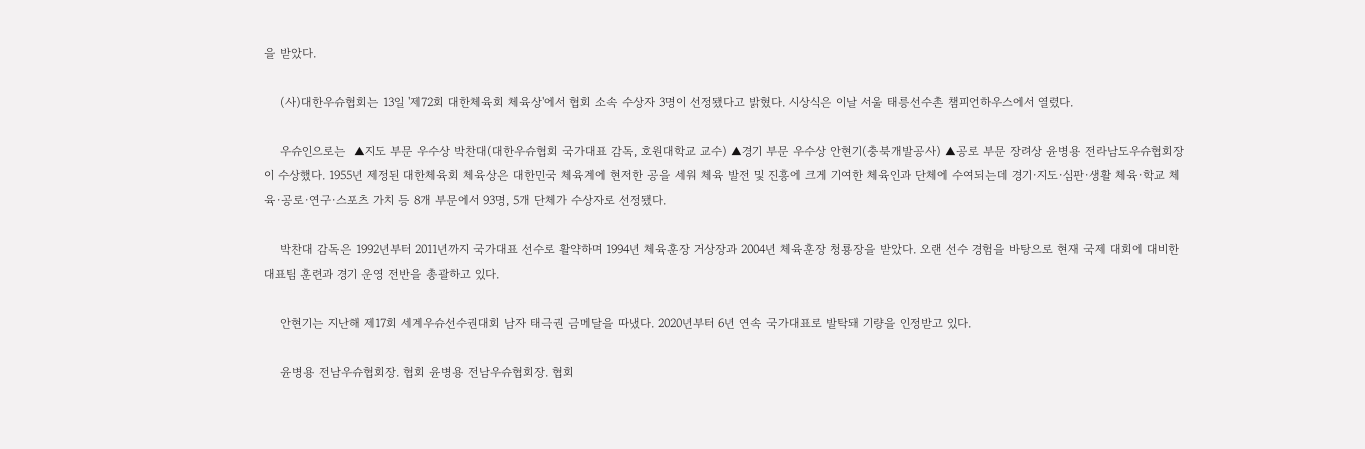을 받았다.

    (사)대한우슈협회는 13일 '제72회 대한체육회 체육상'에서 협회 소속 수상자 3명이 선정됐다고 밝혔다. 시상식은 이날 서울 태릉선수촌 챔피언하우스에서 열렸다.

    우슈인으로는  ▲지도 부문 우수상 박찬대(대한우슈협회 국가대표 감독, 호원대학교 교수) ▲경기 부문 우수상 안현기(충북개발공사) ▲공로 부문 장려상 윤병용 전라남도우슈협회장이 수상했다. 1955년 제정된 대한체육회 체육상은 대한민국 체육계에 현저한 공을 세워 체육 발전 및 진흥에 크게 기여한 체육인과 단체에 수여되는데 경기·지도·심판·생활 체육·학교 체육·공로·연구·스포츠 가치 등 8개 부문에서 93명, 5개 단체가 수상자로 선정됐다.

    박찬대 감독은 1992년부터 2011년까지 국가대표 선수로 활약하며 1994년 체육훈장 거상장과 2004년 체육훈장 청룡장을 받았다. 오랜 선수 경험을 바탕으로 현재 국제 대회에 대비한 대표팀 훈련과 경기 운영 전반을 총괄하고 있다.

    안현기는 지난해 제17회 세계우슈선수권대회 남자 태극권 금메달을 따냈다. 2020년부터 6년 연속 국가대표로 발탁돼 기량을 인정받고 있다.

    윤병용 전남우슈협회장. 협회 윤병용 전남우슈협회장. 협회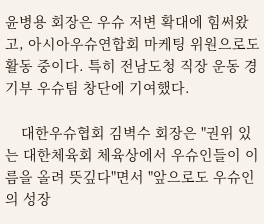윤병용 회장은 우슈 저변 확대에 힘써왔고, 아시아우슈연합회 마케팅 위원으로도 활동 중이다. 특히 전남도청 직장 운동 경기부 우슈팀 창단에 기여했다.

    대한우슈협회 김벽수 회장은 "권위 있는 대한체육회 체육상에서 우슈인들이 이름을 올려 뜻깊다"면서 "앞으로도 우슈인의 성장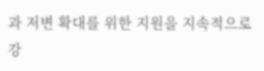과 저변 확대를 위한 지원을 지속적으로 강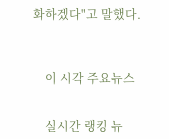화하겠다"고 말했다.



    이 시각 주요뉴스


    실시간 랭킹 뉴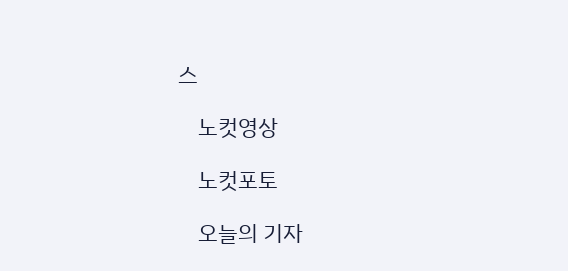스

    노컷영상

    노컷포토

    오늘의 기자